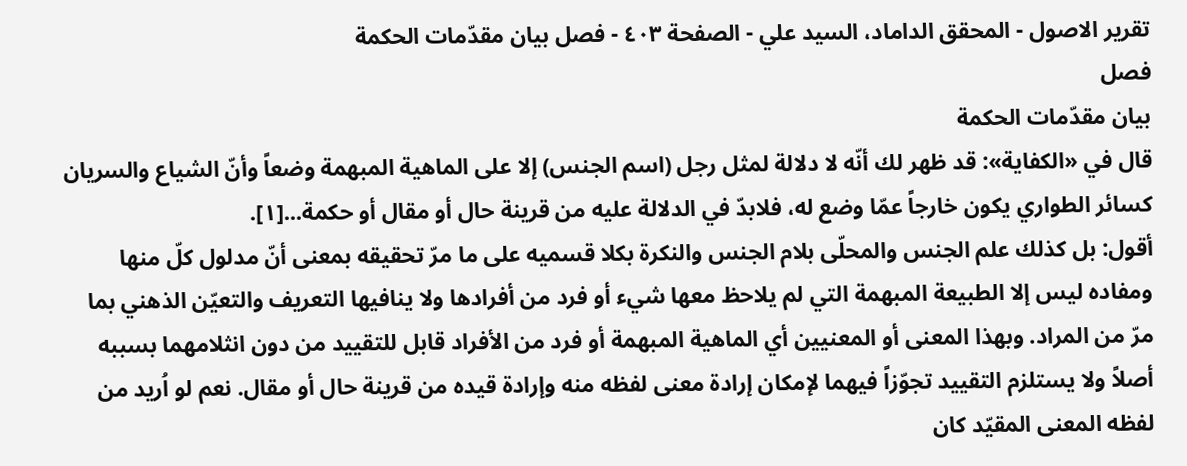تقریر الاصول - المحقق الداماد، السيد علي - الصفحة ٤٠٣ - فصل بيان مقدّمات الحكمة
فصل
بيان مقدّمات الحكمة
قال في «الكفاية»: قد ظهر لك أنّه لا دلالة لمثل رجل (اسم الجنس) إلا على الماهية المبهمة وضعاً وأنّ الشياع والسريان كسائر الطواري يكون خارجاً عمّا وضع له، فلابدّ في الدلالة عليه من قرينة حال أو مقال أو حكمة...[١].
أقول: بل كذلك علم الجنس والمحلّى بلام الجنس والنكرة بكلا قسميه على ما مرّ تحقيقه بمعنى أنّ مدلول كلّ منها ومفاده ليس إلا الطبيعة المبهمة التي لم يلاحظ معها شيء أو فرد من أفرادها ولا ينافيها التعريف والتعيّن الذهني بما مرّ من المراد. وبهذا المعنى أو المعنيين أي الماهية المبهمة أو فرد من الأفراد قابل للتقييد من دون انثلامهما بسببه أصلاً ولا يستلزم التقييد تجوّزاً فيهما لإمكان إرادة معنى لفظه منه وإرادة قيده من قرينة حال أو مقال. نعم لو اُريد من لفظه المعنى المقيّد كان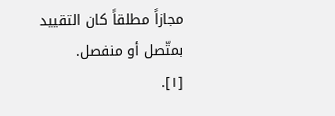مجازاً مطلقاً كان التقييد بمتّصل أو منفصل.
[١].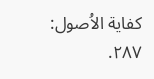كفاية الاُصول: ٢٨٧.